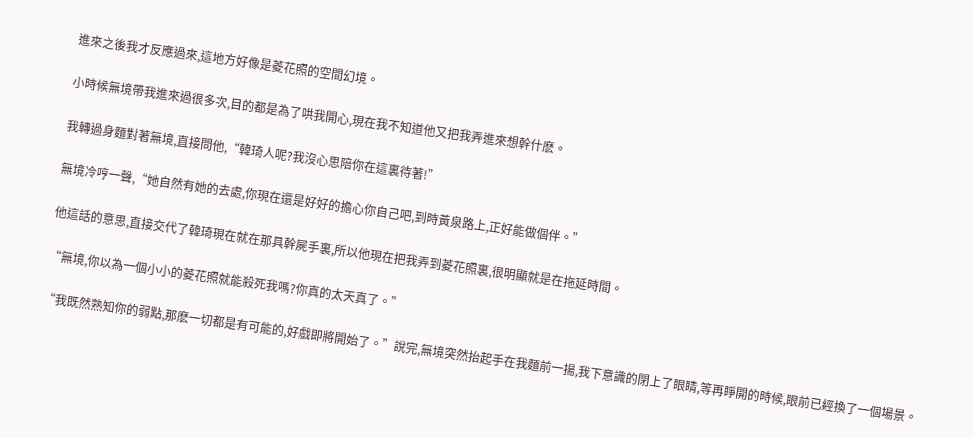進來之後我才反應過來,這地方好像是菱花照的空間幻境。

小時候無境帶我進來過很多次,目的都是為了哄我開心,現在我不知道他又把我弄進來想幹什麽。

我轉過身麵對著無境,直接問他,“韓琦人呢?我沒心思陪你在這裏待著!”

無境冷哼一聲,“她自然有她的去處,你現在還是好好的擔心你自己吧,到時黃泉路上,正好能做個伴。”

他這話的意思,直接交代了韓琦現在就在那具幹屍手裏,所以他現在把我弄到菱花照裏,很明顯就是在拖延時間。

“無境,你以為一個小小的菱花照就能殺死我嗎?你真的太天真了。”

“我既然熟知你的弱點,那麽一切都是有可能的,好戲即將開始了。”說完,無境突然抬起手在我麵前一揚,我下意識的閉上了眼睛,等再睜開的時候,眼前已經換了一個場景。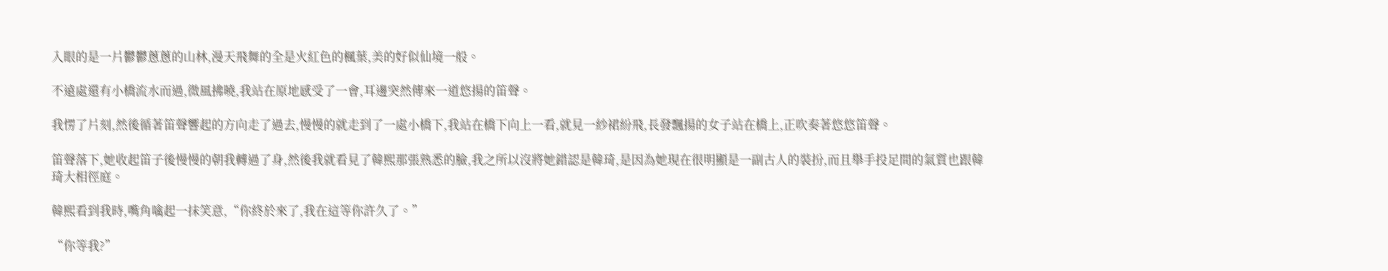入眼的是一片鬱鬱蔥蔥的山林,漫天飛舞的全是火紅色的楓葉,美的好似仙境一般。

不遠處還有小橋流水而過,微風拂曉,我站在原地感受了一會,耳邊突然傳來一道悠揚的笛聲。

我愣了片刻,然後循著笛聲響起的方向走了過去,慢慢的就走到了一處小橋下,我站在橋下向上一看,就見一紗裙紛飛,長發飄揚的女子站在橋上,正吹奏著悠悠笛聲。

笛聲落下,她收起笛子後慢慢的朝我轉過了身,然後我就看見了韓熙那張熟悉的臉,我之所以沒將她錯認是韓琦,是因為她現在很明顯是一副古人的裝扮,而且舉手投足間的氣質也跟韓琦大相徑庭。

韓熙看到我時,嘴角噙起一抹笑意,“你終於來了,我在這等你許久了。”

“你等我?”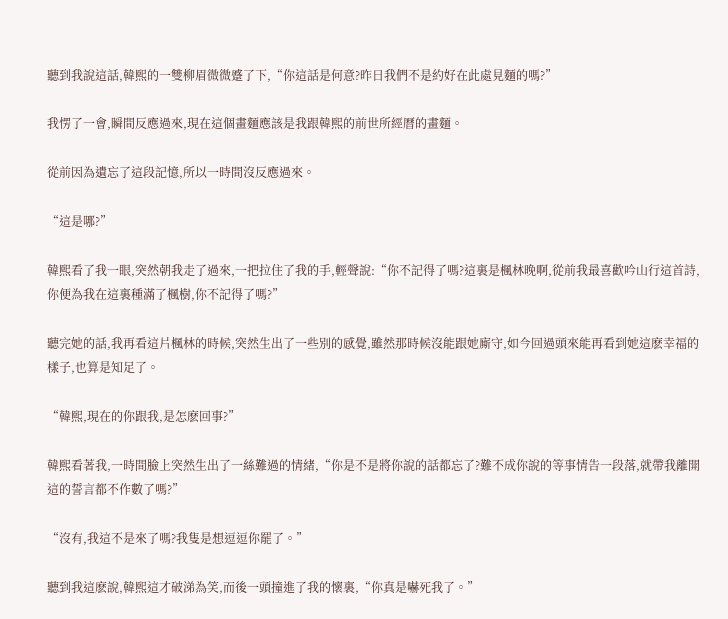聽到我說這話,韓熙的一雙柳眉微微蹙了下,“你這話是何意?昨日我們不是約好在此處見麵的嗎?”

我愣了一會,瞬間反應過來,現在這個畫麵應該是我跟韓熙的前世所經曆的畫麵。

從前因為遺忘了這段記憶,所以一時間沒反應過來。

“這是哪?”

韓熙看了我一眼,突然朝我走了過來,一把拉住了我的手,輕聲說:“你不記得了嗎?這裏是楓林晚啊,從前我最喜歡吟山行這首詩,你便為我在這裏種滿了楓樹,你不記得了嗎?”

聽完她的話,我再看這片楓林的時候,突然生出了一些別的感覺,雖然那時候沒能跟她廝守,如今回過頭來能再看到她這麽幸福的樣子,也算是知足了。

“韓熙,現在的你跟我,是怎麽回事?”

韓熙看著我,一時間臉上突然生出了一絲難過的情緒,“你是不是將你說的話都忘了?難不成你說的等事情告一段落,就帶我離開這的誓言都不作數了嗎?”

“沒有,我這不是來了嗎?我隻是想逗逗你罷了。”

聽到我這麽說,韓熙這才破涕為笑,而後一頭撞進了我的懷裏,“你真是嚇死我了。”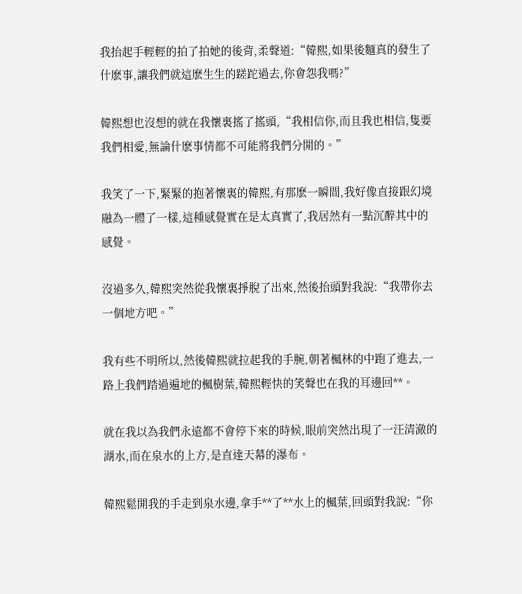我抬起手輕輕的拍了拍她的後背,柔聲道:“韓熙,如果後麵真的發生了什麽事,讓我們就這麽生生的蹉跎過去,你會怨我嗎?”

韓熙想也沒想的就在我懷裏搖了搖頭,“我相信你,而且我也相信,隻要我們相愛,無論什麽事情都不可能將我們分開的。”

我笑了一下,緊緊的抱著懷裏的韓熙,有那麽一瞬間,我好像直接跟幻境融為一體了一樣,這種感覺實在是太真實了,我居然有一點沉醉其中的感覺。

沒過多久,韓熙突然從我懷裏掙脫了出來,然後抬頭對我說:“我帶你去一個地方吧。”

我有些不明所以,然後韓熙就拉起我的手腕,朝著楓林的中跑了進去,一路上我們踏過遍地的楓樹葉,韓熙輕快的笑聲也在我的耳邊回**。

就在我以為我們永遠都不會停下來的時候,眼前突然出現了一汪清澈的湖水,而在泉水的上方,是直達天幕的瀑布。

韓熙鬆開我的手走到泉水邊,拿手**了**水上的楓葉,回頭對我說:“你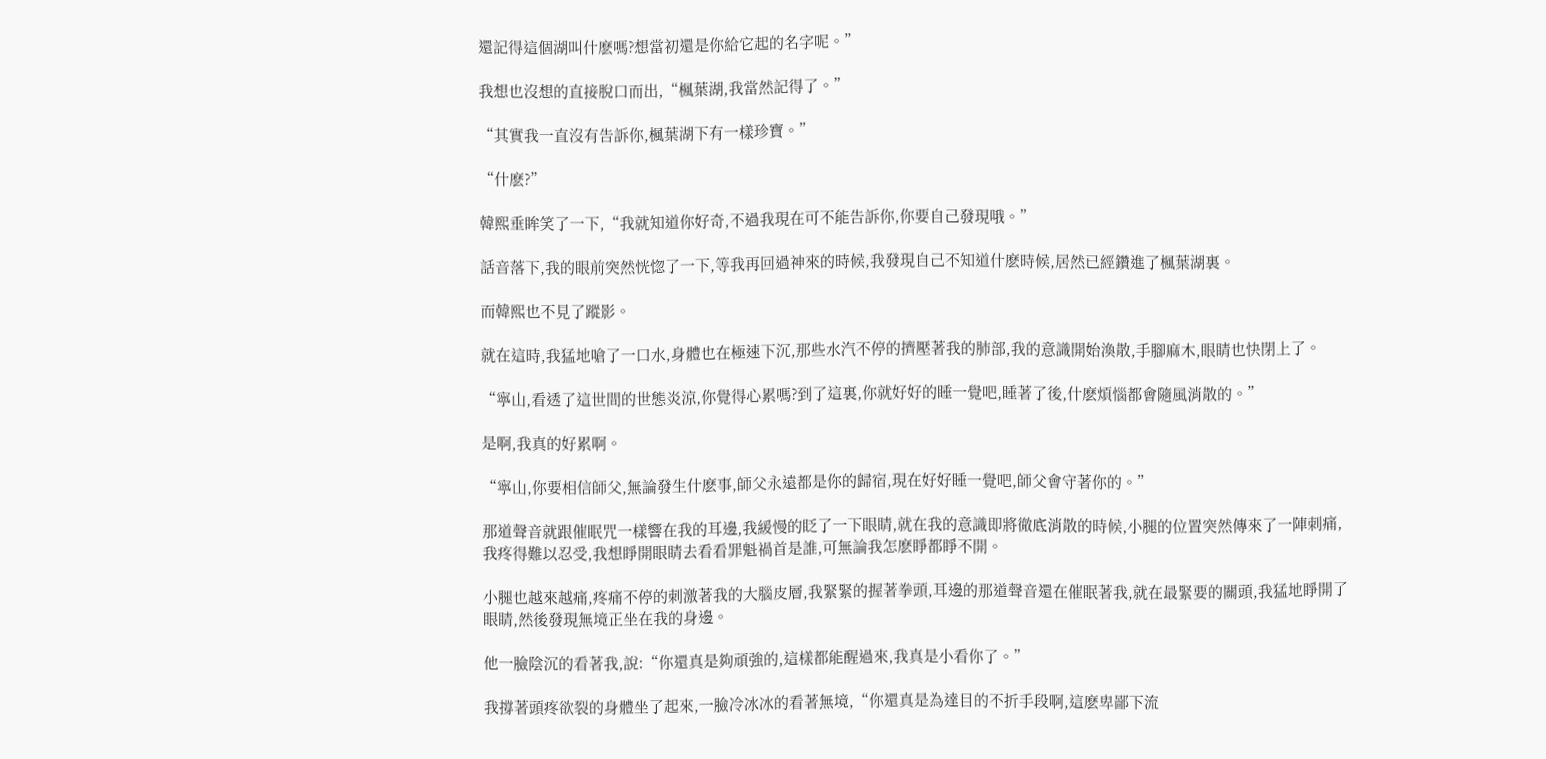還記得這個湖叫什麽嗎?想當初還是你給它起的名字呢。”

我想也沒想的直接脫口而出,“楓葉湖,我當然記得了。”

“其實我一直沒有告訴你,楓葉湖下有一樣珍寶。”

“什麽?”

韓熙垂眸笑了一下,“我就知道你好奇,不過我現在可不能告訴你,你要自己發現哦。”

話音落下,我的眼前突然恍惚了一下,等我再回過神來的時候,我發現自己不知道什麽時候,居然已經鑽進了楓葉湖裏。

而韓熙也不見了蹤影。

就在這時,我猛地嗆了一口水,身體也在極速下沉,那些水汽不停的擠壓著我的肺部,我的意識開始渙散,手腳麻木,眼睛也快閉上了。

“寧山,看透了這世間的世態炎涼,你覺得心累嗎?到了這裏,你就好好的睡一覺吧,睡著了後,什麽煩惱都會隨風消散的。”

是啊,我真的好累啊。

“寧山,你要相信師父,無論發生什麽事,師父永遠都是你的歸宿,現在好好睡一覺吧,師父會守著你的。”

那道聲音就跟催眠咒一樣響在我的耳邊,我緩慢的眨了一下眼睛,就在我的意識即將徹底消散的時候,小腿的位置突然傳來了一陣刺痛,我疼得難以忍受,我想睜開眼睛去看看罪魁禍首是誰,可無論我怎麽睜都睜不開。

小腿也越來越痛,疼痛不停的刺激著我的大腦皮層,我緊緊的握著拳頭,耳邊的那道聲音還在催眠著我,就在最緊要的關頭,我猛地睜開了眼睛,然後發現無境正坐在我的身邊。

他一臉陰沉的看著我,說:“你還真是夠頑強的,這樣都能醒過來,我真是小看你了。”

我撐著頭疼欲裂的身體坐了起來,一臉冷冰冰的看著無境,“你還真是為達目的不折手段啊,這麽卑鄙下流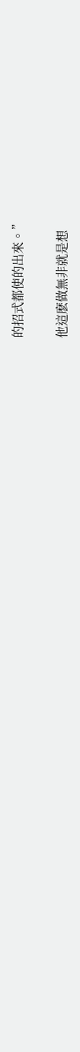的招式都使的出來。”

他這麽做無非就是想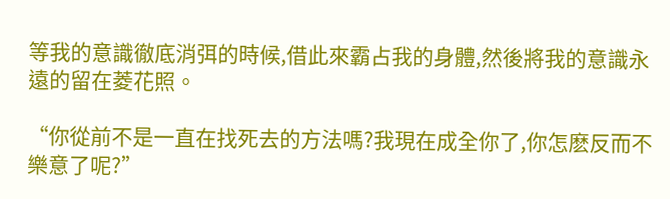等我的意識徹底消弭的時候,借此來霸占我的身體,然後將我的意識永遠的留在菱花照。

“你從前不是一直在找死去的方法嗎?我現在成全你了,你怎麽反而不樂意了呢?”